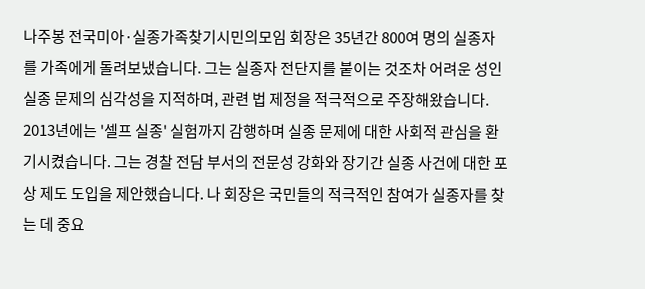나주봉 전국미아·실종가족찾기시민의모임 회장은 35년간 800여 명의 실종자를 가족에게 돌려보냈습니다. 그는 실종자 전단지를 붙이는 것조차 어려운 성인 실종 문제의 심각성을 지적하며, 관련 법 제정을 적극적으로 주장해왔습니다. 2013년에는 '셀프 실종' 실험까지 감행하며 실종 문제에 대한 사회적 관심을 환기시켰습니다. 그는 경찰 전담 부서의 전문성 강화와 장기간 실종 사건에 대한 포상 제도 도입을 제안했습니다. 나 회장은 국민들의 적극적인 참여가 실종자를 찾는 데 중요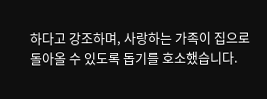하다고 강조하며, 사랑하는 가족이 집으로 돌아올 수 있도록 돕기를 호소했습니다.